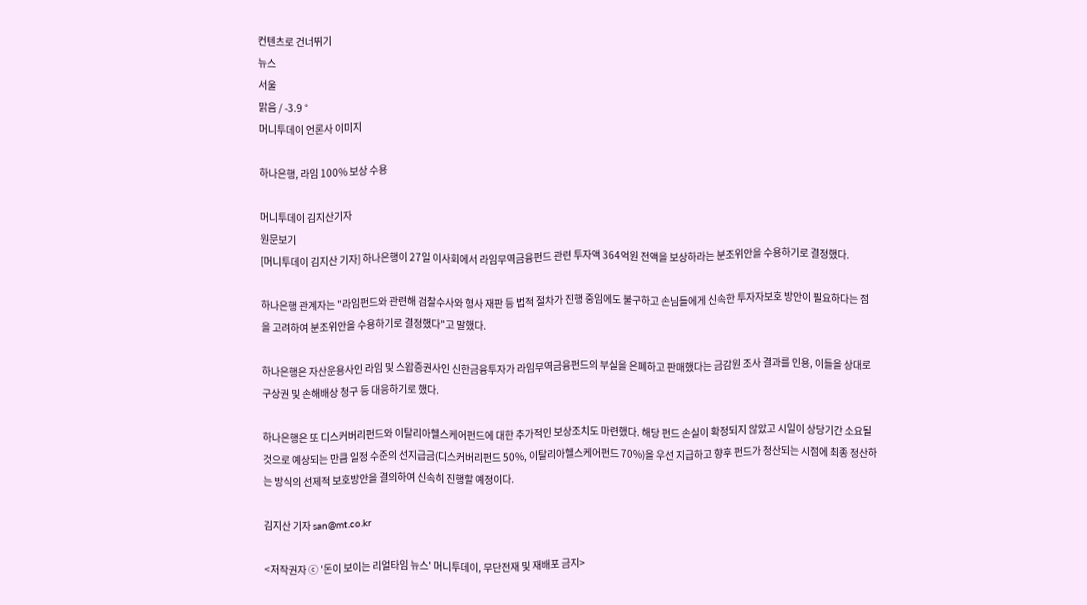컨텐츠로 건너뛰기
뉴스
서울
맑음 / -3.9 °
머니투데이 언론사 이미지

하나은행, 라임 100% 보상 수용

머니투데이 김지산기자
원문보기
[머니투데이 김지산 기자] 하나은행이 27일 이사회에서 라임무역금융펀드 관련 투자액 364억원 전액을 보상하라는 분조위안을 수용하기로 결정했다.

하나은행 관계자는 "라임펀드와 관련해 검찰수사와 형사 재판 등 법적 절차가 진행 중임에도 불구하고 손님들에게 신속한 투자자보호 방안이 필요하다는 점을 고려하여 분조위안을 수용하기로 결정했다"고 말했다.

하나은행은 자산운용사인 라임 및 스왑증권사인 신한금융투자가 라임무역금융펀드의 부실을 은폐하고 판매했다는 금감원 조사 결과를 인용, 이들을 상대로 구상권 및 손해배상 청구 등 대응하기로 했다.

하나은행은 또 디스커버리펀드와 이탈리아헬스케어펀드에 대한 추가적인 보상조치도 마련했다. 해당 펀드 손실이 확정되지 않았고 시일이 상당기간 소요될 것으로 예상되는 만큼 일정 수준의 선지급금(디스커버리펀드 50%, 이탈리아헬스케어펀드 70%)을 우선 지급하고 향후 펀드가 청산되는 시점에 최종 정산하는 방식의 선제적 보호방안을 결의하여 신속히 진행할 예정이다.

김지산 기자 san@mt.co.kr

<저작권자 ⓒ '돈이 보이는 리얼타임 뉴스' 머니투데이, 무단전재 및 재배포 금지>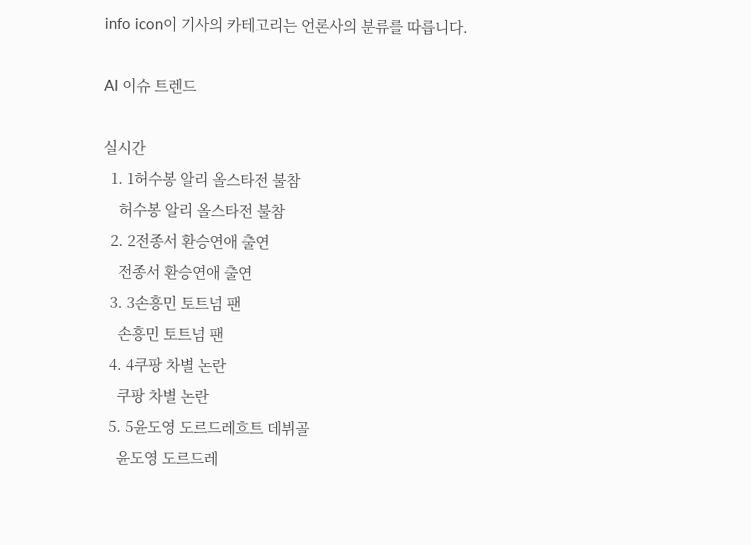info icon이 기사의 카테고리는 언론사의 분류를 따릅니다.

AI 이슈 트렌드

실시간
  1. 1허수봉 알리 올스타전 불참
    허수봉 알리 올스타전 불참
  2. 2전종서 환승연애 출연
    전종서 환승연애 출연
  3. 3손흥민 토트넘 팬
    손흥민 토트넘 팬
  4. 4쿠팡 차별 논란
    쿠팡 차별 논란
  5. 5윤도영 도르드레흐트 데뷔골
    윤도영 도르드레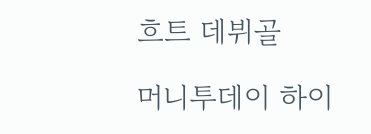흐트 데뷔골

머니투데이 하이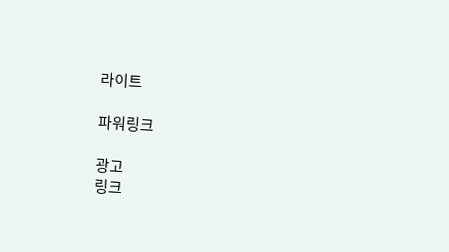라이트

파워링크

광고
링크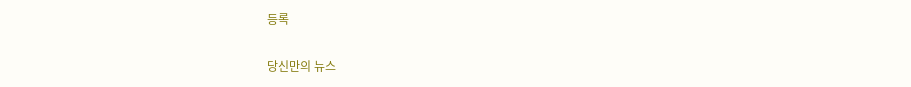등록

당신만의 뉴스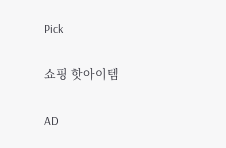Pick

쇼핑 핫아이템

AD